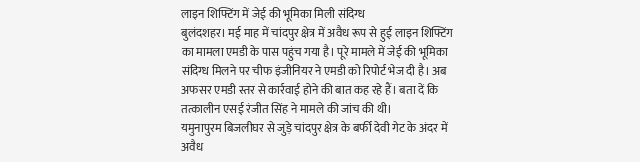लाइन शिफ्टिंग में जेई की भूमिका मिली संदिग्ध
बुलंदशहर। मई माह में चांदपुर क्षेत्र में अवैध रूप से हुई लाइन शिफ्टिंग का मामला एमडी के पास पहुंच गया है। पूरे मामले में जेई की भूमिका संदिग्ध मिलने पर चीफ इंजीनियर ने एमडी को रिपोर्ट भेज दी है। अब अफसर एमडी स्तर से कार्रवाई होने की बात कह रहे हैं। बता दें कि तत्कालीन एसई रंजीत सिंह ने मामले की जांच की थी।
यमुनापुरम बिजलीघर से जुड़े चांदपुर क्षेत्र के बर्फी देवी गेट के अंदर में अवैध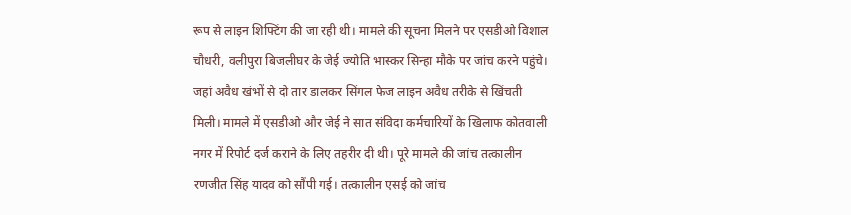रूप से लाइन शिफ्टिंग की जा रही थी। मामले की सूचना मिलने पर एसडीओ विशाल चौधरी, वलीपुरा बिजलीघर के जेई ज्योति भास्कर सिन्हा मौके पर जांच करने पहुंचे। जहां अवैध खंभों से दो तार डालकर सिंगल फेज लाइन अवैध तरीके से खिंचती मिली। मामले में एसडीओ और जेई ने सात संविदा कर्मचारियों के खिलाफ कोतवाली नगर में रिपोर्ट दर्ज कराने के लिए तहरीर दी थी। पूरे मामले की जांच तत्कालीन रणजीत सिंह यादव को सौंपी गई। तत्कालीन एसई को जांच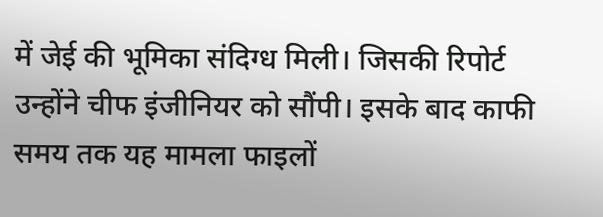में जेई की भूमिका संदिग्ध मिली। जिसकी रिपोर्ट उन्होंने चीफ इंजीनियर को सौंपी। इसके बाद काफी समय तक यह मामला फाइलों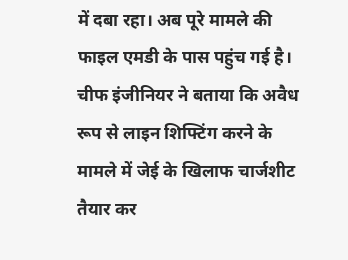में दबा रहा। अब पूरे मामले की फाइल एमडी के पास पहुंच गई है। चीफ इंजीनियर ने बताया कि अवैध रूप से लाइन शिफ्टिंग करने के मामले में जेई के खिलाफ चार्जशीट तैयार कर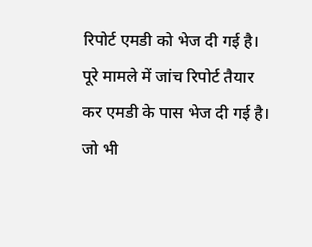रिपोर्ट एमडी को भेज दी गई है।
पूरे मामले में जांच रिपोर्ट तैयार कर एमडी के पास भेज दी गई है। जो भी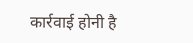कार्रवाई होनी है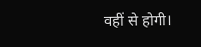वहीं से होगी।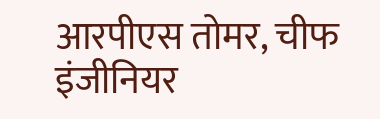आरपीएस तोमर, चीफ इंजीनियर